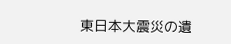東日本大震災の遺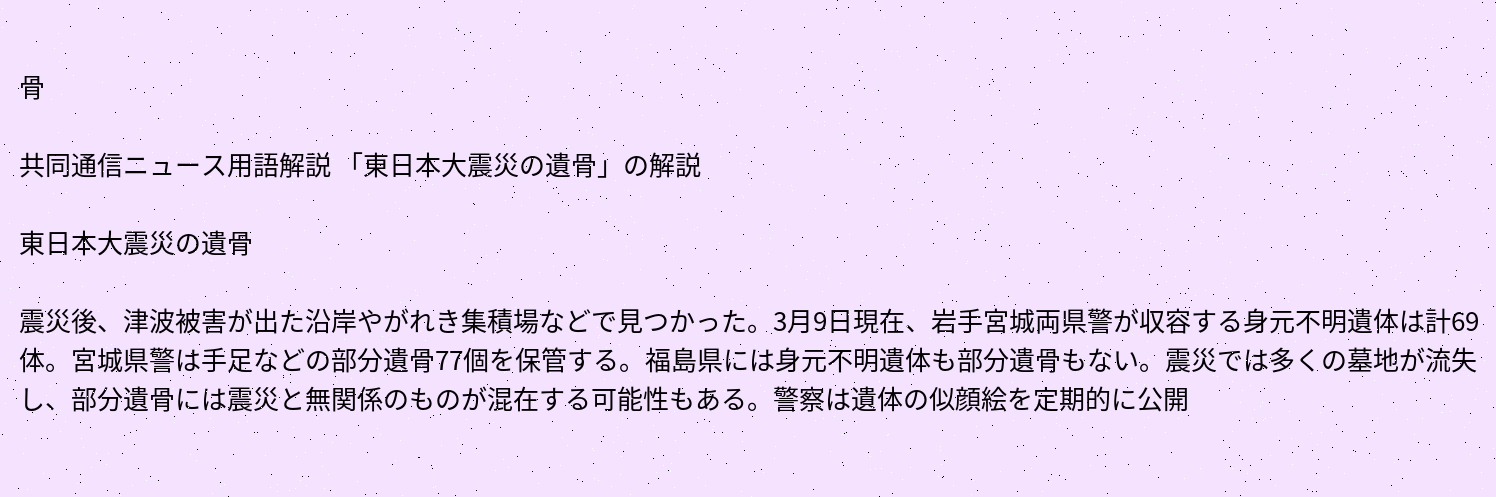骨

共同通信ニュース用語解説 「東日本大震災の遺骨」の解説

東日本大震災の遺骨

震災後、津波被害が出た沿岸やがれき集積場などで見つかった。3月9日現在、岩手宮城両県警が収容する身元不明遺体は計69体。宮城県警は手足などの部分遺骨77個を保管する。福島県には身元不明遺体も部分遺骨もない。震災では多くの墓地が流失し、部分遺骨には震災と無関係のものが混在する可能性もある。警察は遺体の似顔絵を定期的に公開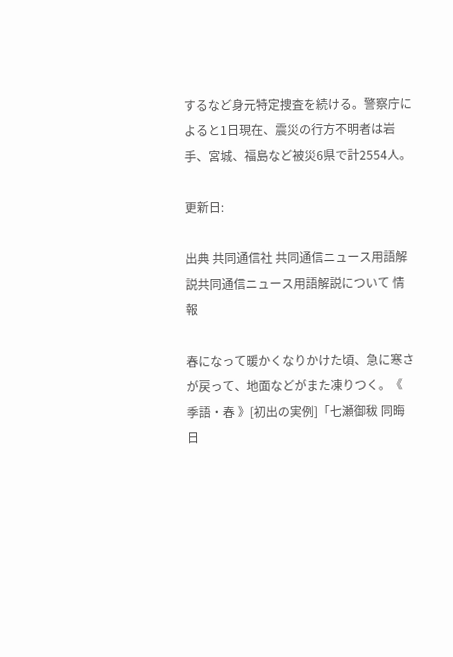するなど身元特定捜査を続ける。警察庁によると1日現在、震災の行方不明者は岩手、宮城、福島など被災6県で計2554人。

更新日:

出典 共同通信社 共同通信ニュース用語解説共同通信ニュース用語解説について 情報

春になって暖かくなりかけた頃、急に寒さが戻って、地面などがまた凍りつく。《 季語・春 》[初出の実例]「七瀬御秡 同晦日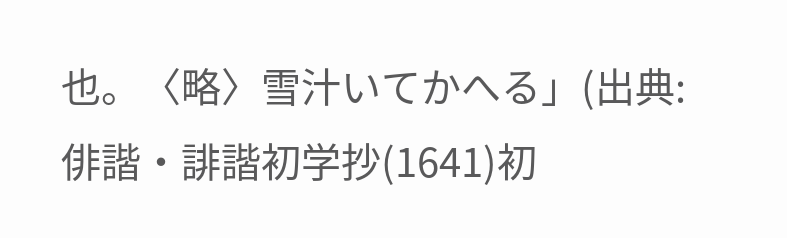也。〈略〉雪汁いてかへる」(出典:俳諧・誹諧初学抄(1641)初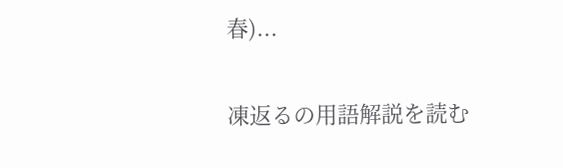春)...

凍返るの用語解説を読む